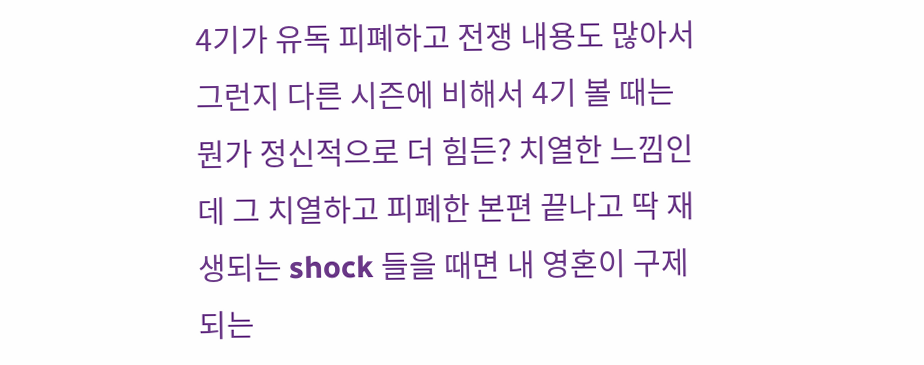4기가 유독 피폐하고 전쟁 내용도 많아서 그런지 다른 시즌에 비해서 4기 볼 때는 뭔가 정신적으로 더 힘든? 치열한 느낌인데 그 치열하고 피폐한 본편 끝나고 딱 재생되는 shock 들을 때면 내 영혼이 구제되는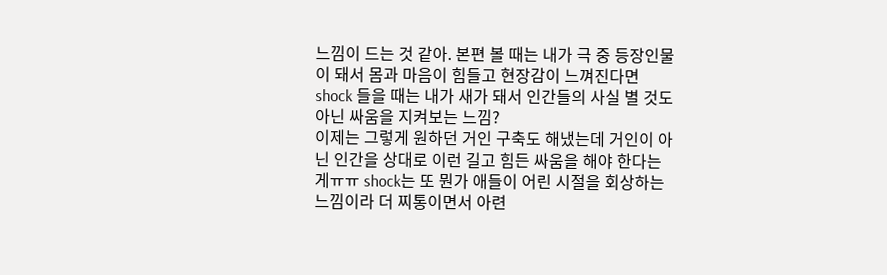느낌이 드는 것 같아. 본편 볼 때는 내가 극 중 등장인물이 돼서 몸과 마음이 힘들고 현장감이 느껴진다면 shock 들을 때는 내가 새가 돼서 인간들의 사실 별 것도 아닌 싸움을 지켜보는 느낌?
이제는 그렇게 원하던 거인 구축도 해냈는데 거인이 아닌 인간을 상대로 이런 길고 힘든 싸움을 해야 한다는 게ㅠㅠ shock는 또 뭔가 애들이 어린 시절을 회상하는 느낌이라 더 찌통이면서 아련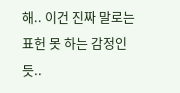해.. 이건 진짜 말로는 표헌 못 하는 감정인 듯..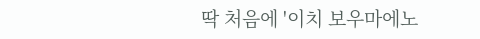딱 처음에 '이치 보우마에노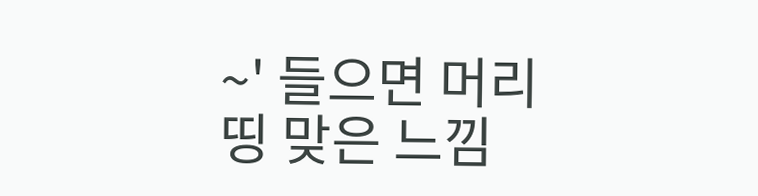~' 들으면 머리 띵 맞은 느낌